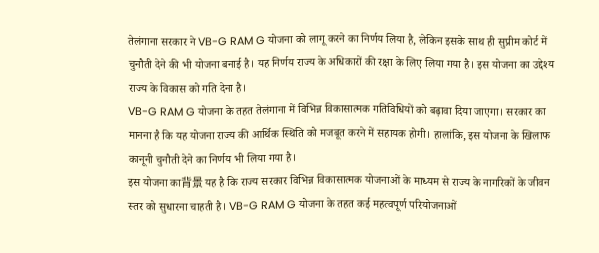तेलंगाना सरकार ने VB-G RAM G योजना को लागू करने का निर्णय लिया है, लेकिन इसके साथ ही सुप्रीम कोर्ट में चुनौती देने की भी योजना बनाई है। यह निर्णय राज्य के अधिकारों की रक्षा के लिए लिया गया है। इस योजना का उद्देश्य राज्य के विकास को गति देना है।
VB-G RAM G योजना के तहत तेलंगाना में विभिन्न विकासात्मक गतिविधियों को बढ़ावा दिया जाएगा। सरकार का मानना है कि यह योजना राज्य की आर्थिक स्थिति को मजबूत करने में सहायक होगी। हालांकि, इस योजना के खिलाफ कानूनी चुनौती देने का निर्णय भी लिया गया है।
इस योजना का背景 यह है कि राज्य सरकार विभिन्न विकासात्मक योजनाओं के माध्यम से राज्य के नागरिकों के जीवन स्तर को सुधारना चाहती है। VB-G RAM G योजना के तहत कई महत्वपूर्ण परियोजनाओं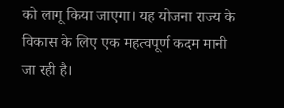को लागू किया जाएगा। यह योजना राज्य के विकास के लिए एक महत्वपूर्ण कदम मानी जा रही है।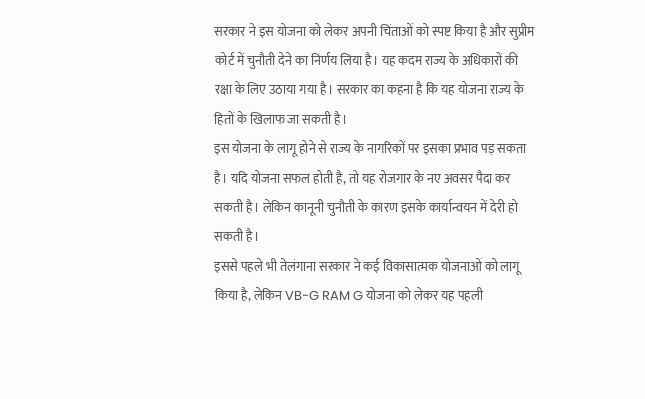सरकार ने इस योजना को लेकर अपनी चिंताओं को स्पष्ट किया है और सुप्रीम कोर्ट में चुनौती देने का निर्णय लिया है। यह कदम राज्य के अधिकारों की रक्षा के लिए उठाया गया है। सरकार का कहना है कि यह योजना राज्य के हितों के खिलाफ जा सकती है।
इस योजना के लागू होने से राज्य के नागरिकों पर इसका प्रभाव पड़ सकता है। यदि योजना सफल होती है, तो यह रोजगार के नए अवसर पैदा कर सकती है। लेकिन कानूनी चुनौती के कारण इसके कार्यान्वयन में देरी हो सकती है।
इससे पहले भी तेलंगाना सरकार ने कई विकासात्मक योजनाओं को लागू किया है, लेकिन VB-G RAM G योजना को लेकर यह पहली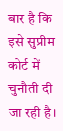बार है कि इसे सुप्रीम कोर्ट में चुनौती दी जा रही है।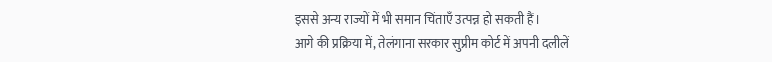इससे अन्य राज्यों में भी समान चिंताएँ उत्पन्न हो सकती हैं।
आगे की प्रक्रिया में, तेलंगाना सरकार सुप्रीम कोर्ट में अपनी दलीलें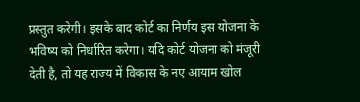प्रस्तुत करेगी। इसके बाद कोर्ट का निर्णय इस योजना के भविष्य को निर्धारित करेगा। यदि कोर्ट योजना को मंजूरी देती है, तो यह राज्य में विकास के नए आयाम खोल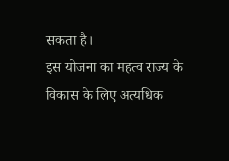सकता है।
इस योजना का महत्व राज्य के विकास के लिए अत्यधिक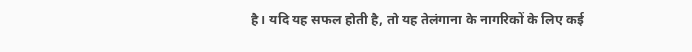है। यदि यह सफल होती है, तो यह तेलंगाना के नागरिकों के लिए कई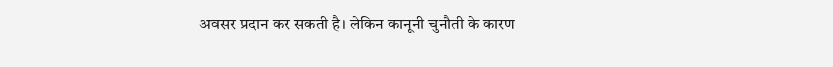अवसर प्रदान कर सकती है। लेकिन कानूनी चुनौती के कारण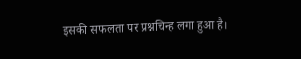इसकी सफलता पर प्रश्नचिन्ह लगा हुआ है।